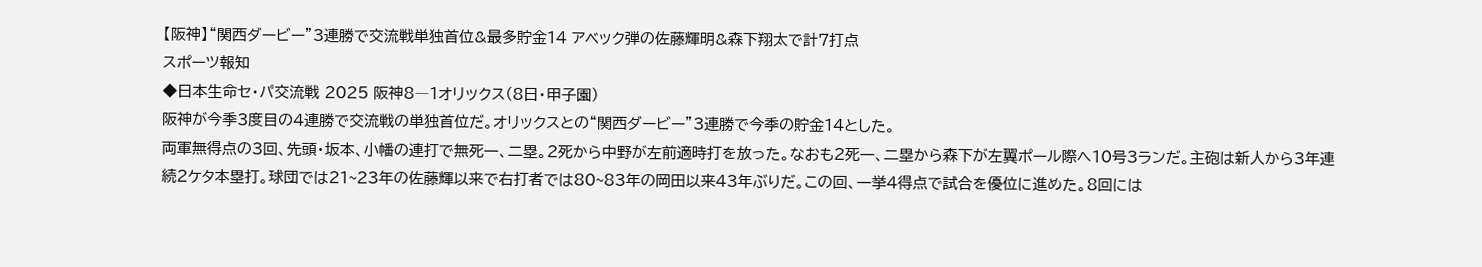【阪神】“関西ダービー”3連勝で交流戦単独首位&最多貯金14 アベック弾の佐藤輝明&森下翔太で計7打点
スポーツ報知
◆日本生命セ・パ交流戦 2025 阪神8―1オリックス(8日・甲子園)
阪神が今季3度目の4連勝で交流戦の単独首位だ。オリックスとの“関西ダービー”3連勝で今季の貯金14とした。
両軍無得点の3回、先頭・坂本、小幡の連打で無死一、二塁。2死から中野が左前適時打を放った。なおも2死一、二塁から森下が左翼ポール際へ10号3ランだ。主砲は新人から3年連続2ケタ本塁打。球団では21~23年の佐藤輝以来で右打者では80~83年の岡田以来43年ぶりだ。この回、一挙4得点で試合を優位に進めた。8回には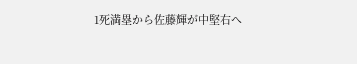1死満塁から佐藤輝が中堅右へ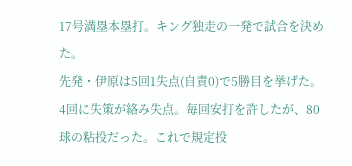17号満塁本塁打。キング独走の一発で試合を決めた。
先発・伊原は5回1失点(自責0)で5勝目を挙げた。4回に失策が絡み失点。毎回安打を許したが、80球の粘投だった。これで規定投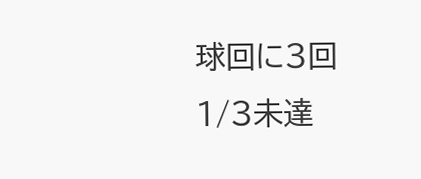球回に3回1/3未達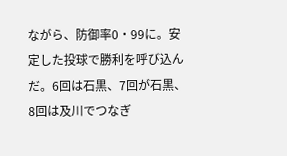ながら、防御率0・99に。安定した投球で勝利を呼び込んだ。6回は石黒、7回が石黒、8回は及川でつなぎ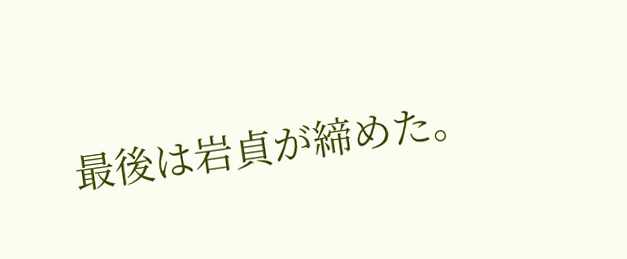最後は岩貞が締めた。